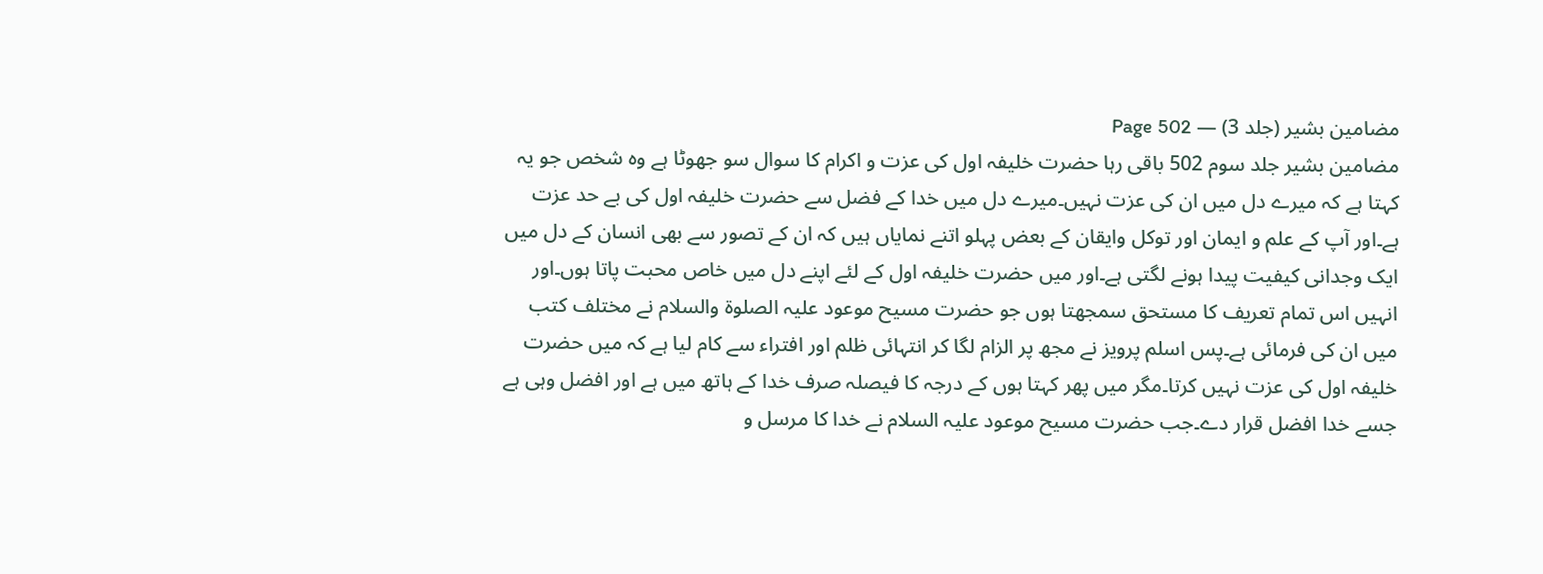مضامین بشیر (جلد 3) — Page 502
مضامین بشیر جلد سوم 502 باقی رہا حضرت خلیفہ اول کی عزت و اکرام کا سوال سو جھوٹا ہے وہ شخص جو یہ کہتا ہے کہ میرے دل میں ان کی عزت نہیں۔میرے دل میں خدا کے فضل سے حضرت خلیفہ اول کی بے حد عزت ہے۔اور آپ کے علم و ایمان اور توکل وایقان کے بعض پہلو اتنے نمایاں ہیں کہ ان کے تصور سے بھی انسان کے دل میں ایک وجدانی کیفیت پیدا ہونے لگتی ہے۔اور میں حضرت خلیفہ اول کے لئے اپنے دل میں خاص محبت پاتا ہوں۔اور انہیں اس تمام تعریف کا مستحق سمجھتا ہوں جو حضرت مسیح موعود علیہ الصلوۃ والسلام نے مختلف کتب میں ان کی فرمائی ہے۔پس اسلم پرویز نے مجھ پر الزام لگا کر انتہائی ظلم اور افتراء سے کام لیا ہے کہ میں حضرت خلیفہ اول کی عزت نہیں کرتا۔مگر میں پھر کہتا ہوں کے درجہ کا فیصلہ صرف خدا کے ہاتھ میں ہے اور افضل وہی ہے جسے خدا افضل قرار دے۔جب حضرت مسیح موعود علیہ السلام نے خدا کا مرسل و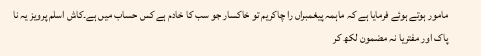مامور ہوتے ہوئے فرمایا ہے کہ ماہمہ پیغمبراں را چاکریم تو خاکسار جو سب کا خادم ہے کس حساب میں ہے۔کاش اسلم پرویز یہ نا پاک اور مفتریا نہ مضمون لکھ کر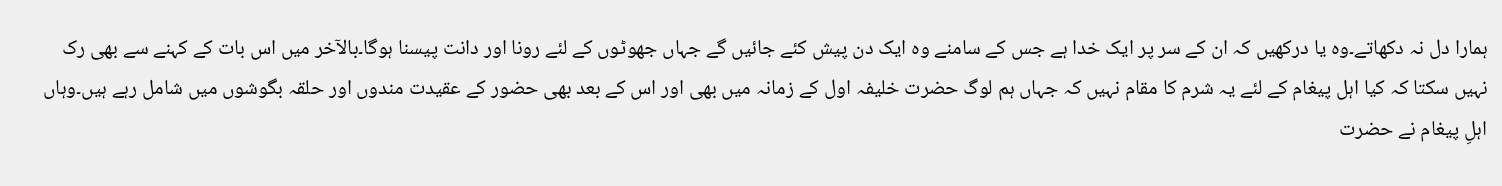ہمارا دل نہ دکھاتے۔وہ یا درکھیں کہ ان کے سر پر ایک خدا ہے جس کے سامنے وہ ایک دن پیش کئے جائیں گے جہاں جھوٹوں کے لئے رونا اور دانت پیسنا ہوگا۔بالآخر میں اس بات کے کہنے سے بھی رک نہیں سکتا کہ کیا اہل پیغام کے لئے یہ شرم کا مقام نہیں کہ جہاں ہم لوگ حضرت خلیفہ اول کے زمانہ میں بھی اور اس کے بعد بھی حضور کے عقیدت مندوں اور حلقہ بگوشوں میں شامل رہے ہیں۔وہاں اہلِ پیغام نے حضرت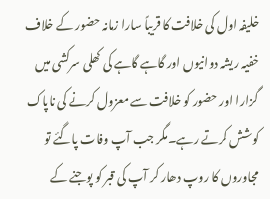خلیفہ اول کی خلافت کا قریباً سارا زمانہ حضور کے خلاف خفیہ ریشہ دوانیوں اور گاہے گاہے کی کھلی سرکشی میں گزارا اور حضور کو خلافت سے معزول کرنے کی ناپاک کوشش کرتے رہے۔مگر جب آپ وفات پاگئے تو مجاوروں کا روپ دھار کر آپ کی قبر کو پوجنے کے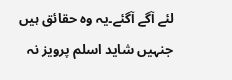لئے آگے آگئے۔یہ وہ حقائق ہیں جنہیں شاید اسلم پرویز نہ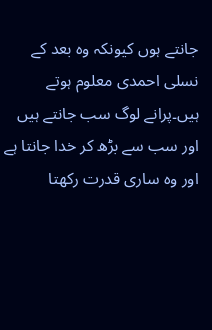جانتے ہوں کیونکہ وہ بعد کے نسلی احمدی معلوم ہوتے ہیں۔پرانے لوگ سب جانتے ہیں اور سب سے بڑھ کر خدا جانتا ہے اور وہ ساری قدرت رکھتا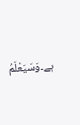ہے۔وَسَيَعْلَمُ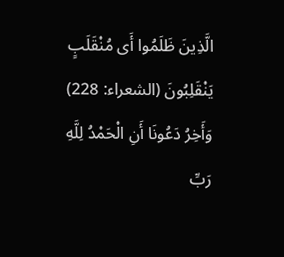الَّذِينَ ظَلَمُوا أَى مُنْقَلَبٍ يَنْقَلِبُونَ (الشعراء: 228) وَأَخِرُ دَعُونَا أَنِ الْحَمْدُ لِلَّهِ رَبِّ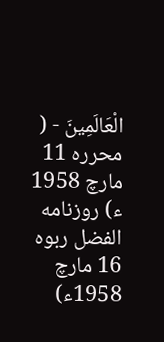الْعَالَمِينَ - ( محررہ 11 مارچ 1958 ء) روزنامه الفضل ربوہ 16 مارچ 1958ء)